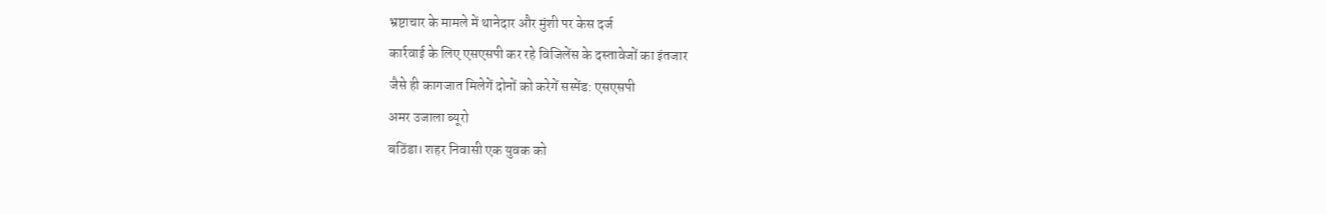भ्रष्टाचार के मामले में थानेदार और मुंशी पर केस दर्ज
कार्रवाई के लिए एसएसपी कर रहे विजिलेंस के दस्तावेजों का इंतजार
जैसे ही कागजात मिलेगें दोनों को करेगें सस्पेंड: एसएसपी
अमर उजाला ब्यूरो
बठिंडा। शहर निवासी एक युवक को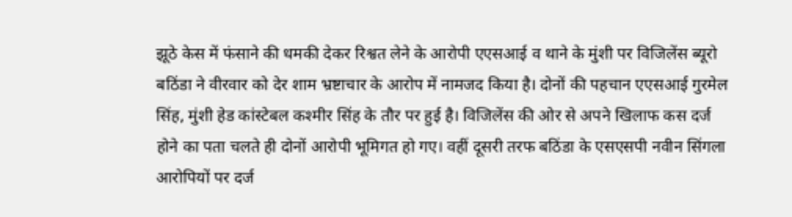झूठे केस में फंसाने की धमकी देकर रिश्वत लेने के आरोपी एएसआई व थाने के मुंशी पर विजिलेंस ब्यूरो बठिंडा ने वीरवार को देर शाम भ्रष्टाचार के आरोप में नामजद किया है। दोनों की पहचान एएसआई गुरमेल सिंह, मुंशी हेड कांस्टेबल कश्मीर सिंह के तौर पर हुई है। विजिलेंस की ओर से अपने खिलाफ कस दर्ज होने का पता चलते ही दोनों आरोपी भूमिगत हो गए। वहीं दूसरी तरफ बठिंडा के एसएसपी नवीन सिंगला आरोपियों पर दर्ज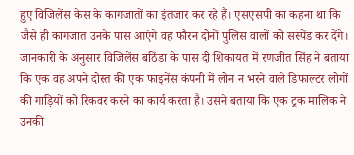हुए विजिलेंस केस के कागजातों का इंतजार कर रहे हैं। एसएसपी का कहना था कि जैसे ही कागजात उनके पास आएंगे वह फौरन दोनों पुलिस वालों को सस्पेंड कर देंगे।
जानकारी के अनुसार विजिलेंस बठिंडा के पास दी शिकायत में रणजीत सिंह ने बताया कि एक वह अपने दोस्त की एक फाइनेंस कंपनी में लोन न भरने वाले डिफाल्टर लोगों की गाड़ियों को रिकवर करने का कार्य करता है। उसने बताया कि एक ट्रक मालिक ने उनकी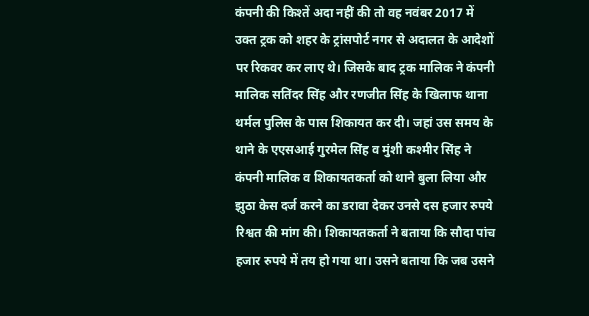कंपनी की किश्तें अदा नहीं की तो वह नवंबर 2017 में उक्त ट्रक को शहर के ट्रांसपोर्ट नगर से अदालत के आदेशों पर रिकवर कर लाए थे। जिसके बाद ट्रक मालिक ने कंपनी मालिक सतिंदर सिंह और रणजीत सिंह के खिलाफ थाना थर्मल पुलिस के पास शिकायत कर दी। जहां उस समय के थाने के एएसआई गुरमेल सिंह व मुंशी कश्मीर सिंह ने कंपनी मालिक व शिकायतकर्ता को थाने बुला लिया और झुठा केस दर्ज करने का डरावा देकर उनसे दस हजार रुपये रिश्वत की मांग की। शिकायतकर्ता ने बताया कि सौदा पांच हजार रुपये में तय हो गया था। उसने बताया कि जब उसने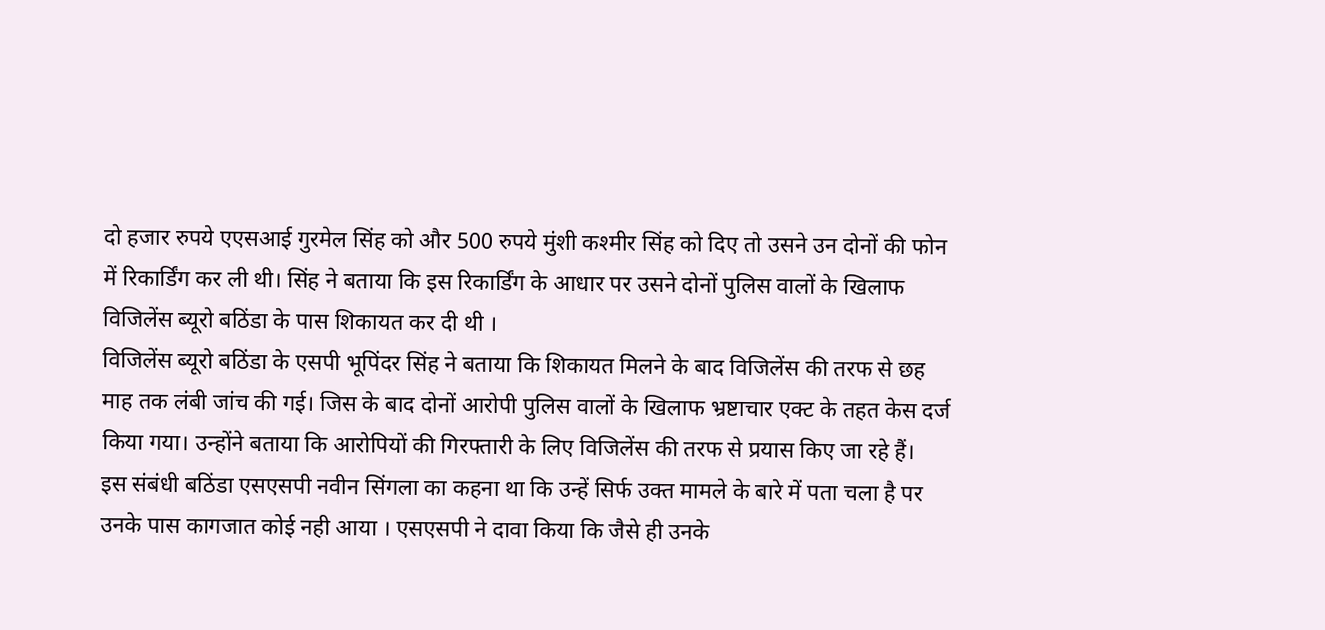दो हजार रुपये एएसआई गुरमेल सिंह को और 500 रुपये मुंशी कश्मीर सिंह को दिए तो उसने उन दोनों की फोन में रिकार्डिंग कर ली थी। सिंह ने बताया कि इस रिकार्डिंग के आधार पर उसने दोनों पुलिस वालों के खिलाफ विजिलेंस ब्यूरो बठिंडा के पास शिकायत कर दी थी ।
विजिलेंस ब्यूरो बठिंडा के एसपी भूपिंदर सिंह ने बताया कि शिकायत मिलने के बाद विजिलेंस की तरफ से छह माह तक लंबी जांच की गई। जिस के बाद दोनों आरोपी पुलिस वालों के खिलाफ भ्रष्टाचार एक्ट के तहत केस दर्ज किया गया। उन्होंने बताया कि आरोपियों की गिरफ्तारी के लिए विजिलेंस की तरफ से प्रयास किए जा रहे हैं।
इस संबंधी बठिंडा एसएसपी नवीन सिंगला का कहना था कि उन्हें सिर्फ उक्त मामले के बारे में पता चला है पर उनके पास कागजात कोई नही आया । एसएसपी ने दावा किया कि जैसे ही उनके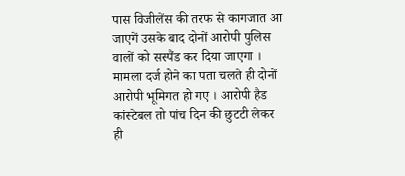पास विजीलेंस की तरफ से कागजात आ जाएगें उसके बाद दोनों आरोपी पुलिस वालों को सस्पैंड कर दिया जाएगा ।
मामला दर्ज होने का पता चलते ही दोनों आरोपी भूमिगत हो गए । आरोपी हैड कांस्टेबल तो पांच दिन की छुटटी लेकर ही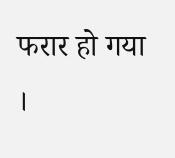फरार हो गया ।